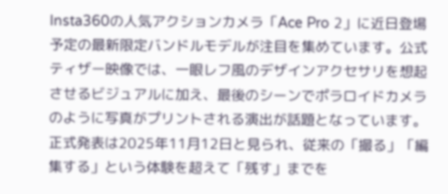Insta360の人気アクションカメラ「Ace Pro 2」に近日登場予定の最新限定バンドルモデルが注目を集めています。公式ティザー映像では、一眼レフ風のデザインアクセサリを想起させるビジュアルに加え、最後のシーンでポラロイドカメラのように写真がプリントされる演出が話題となっています。
正式発表は2025年11月12日と見られ、従来の「撮る」「編集する」という体験を超えて「残す」までを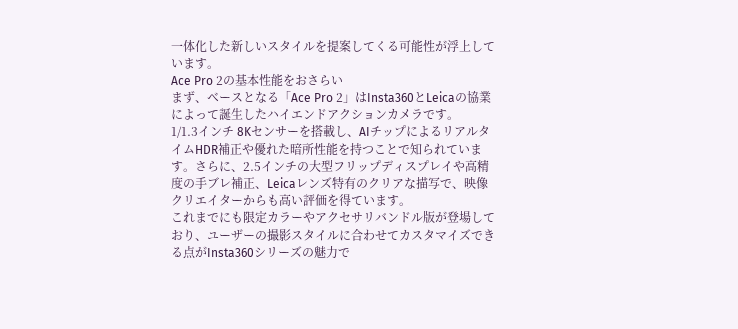一体化した新しいスタイルを提案してくる可能性が浮上しています。
Ace Pro 2の基本性能をおさらい
まず、ベースとなる「Ace Pro 2」はInsta360とLeicaの協業によって誕生したハイエンドアクションカメラです。
1/1.3インチ 8Kセンサーを搭載し、AIチップによるリアルタイムHDR補正や優れた暗所性能を持つことで知られています。さらに、2.5インチの大型フリップディスプレイや高精度の手ブレ補正、Leicaレンズ特有のクリアな描写で、映像クリエイターからも高い評価を得ています。
これまでにも限定カラーやアクセサリバンドル版が登場しており、ユーザーの撮影スタイルに合わせてカスタマイズできる点がInsta360シリーズの魅力で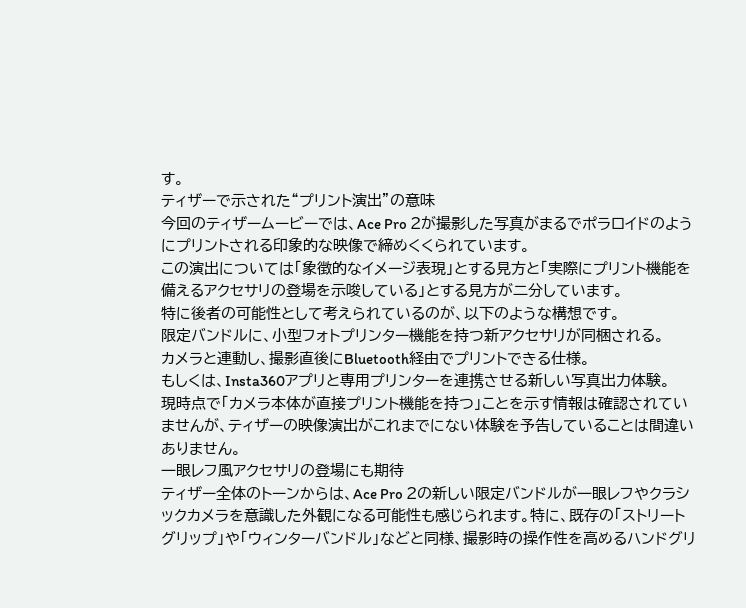す。
ティザーで示された“プリント演出”の意味
今回のティザームービーでは、Ace Pro 2が撮影した写真がまるでポラロイドのようにプリントされる印象的な映像で締めくくられています。
この演出については「象徴的なイメージ表現」とする見方と「実際にプリント機能を備えるアクセサリの登場を示唆している」とする見方が二分しています。
特に後者の可能性として考えられているのが、以下のような構想です。
限定バンドルに、小型フォトプリンター機能を持つ新アクセサリが同梱される。
カメラと連動し、撮影直後にBluetooth経由でプリントできる仕様。
もしくは、Insta360アプリと専用プリンターを連携させる新しい写真出力体験。
現時点で「カメラ本体が直接プリント機能を持つ」ことを示す情報は確認されていませんが、ティザーの映像演出がこれまでにない体験を予告していることは間違いありません。
一眼レフ風アクセサリの登場にも期待
ティザー全体のトーンからは、Ace Pro 2の新しい限定バンドルが一眼レフやクラシックカメラを意識した外観になる可能性も感じられます。特に、既存の「ストリートグリップ」や「ウィンターバンドル」などと同様、撮影時の操作性を高めるハンドグリ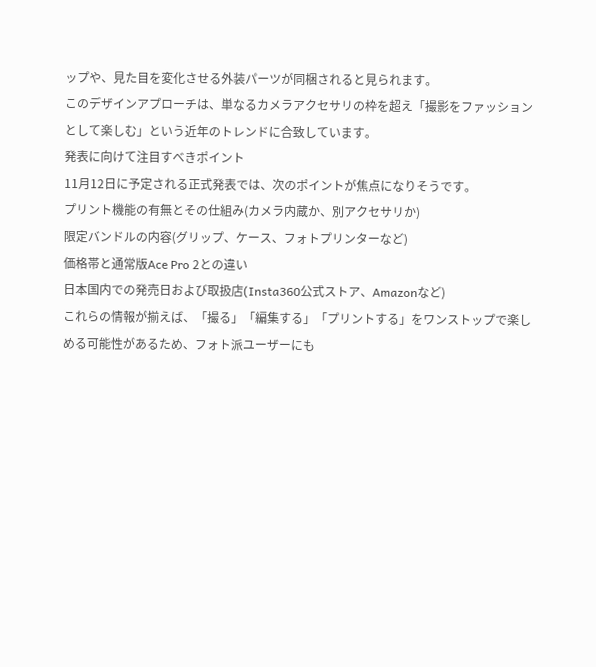ップや、見た目を変化させる外装パーツが同梱されると見られます。
このデザインアプローチは、単なるカメラアクセサリの枠を超え「撮影をファッションとして楽しむ」という近年のトレンドに合致しています。
発表に向けて注目すべきポイント
11月12日に予定される正式発表では、次のポイントが焦点になりそうです。
プリント機能の有無とその仕組み(カメラ内蔵か、別アクセサリか)
限定バンドルの内容(グリップ、ケース、フォトプリンターなど)
価格帯と通常版Ace Pro 2との違い
日本国内での発売日および取扱店(Insta360公式ストア、Amazonなど)
これらの情報が揃えば、「撮る」「編集する」「プリントする」をワンストップで楽しめる可能性があるため、フォト派ユーザーにも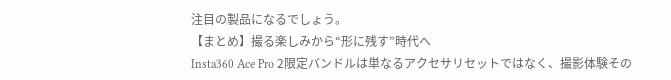注目の製品になるでしょう。
【まとめ】撮る楽しみから“形に残す”時代へ
Insta360 Ace Pro 2限定バンドルは単なるアクセサリセットではなく、撮影体験その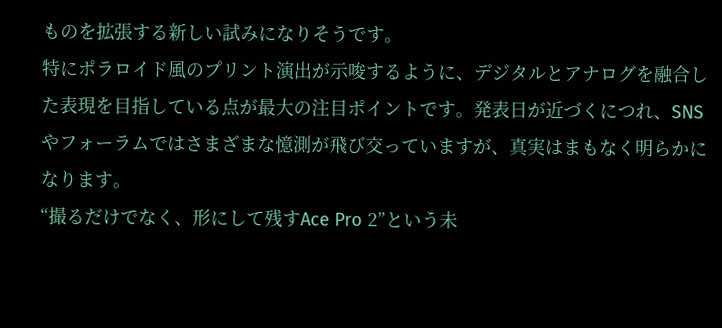ものを拡張する新しい試みになりそうです。
特にポラロイド風のプリント演出が示唆するように、デジタルとアナログを融合した表現を目指している点が最大の注目ポイントです。発表日が近づくにつれ、SNSやフォーラムではさまざまな憶測が飛び交っていますが、真実はまもなく明らかになります。
“撮るだけでなく、形にして残すAce Pro 2”という未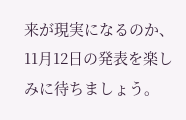来が現実になるのか、11月12日の発表を楽しみに待ちましょう。